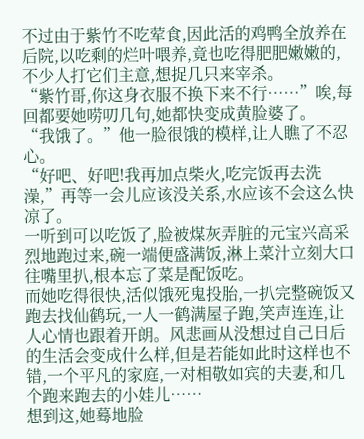不过由于紫竹不吃荤食,因此活的鸡鸭全放养在后院,以吃剩的烂叶喂养,竟也吃得肥肥嫩嫩的,不少人打它们主意,想捉几只来宰杀。
“紫竹哥,你这身衣服不换下来不行……”唉,每回都要她唠叨几句,她都快变成黄脸婆了。
“我饿了。”他一脸很饿的模样,让人瞧了不忍心。
“好吧、好吧!我再加点柴火,吃完饭再去洗澡,”再等一会儿应该没关系,水应该不会这么快凉了。
一听到可以吃饭了,脸被煤灰弄脏的元宝兴高采烈地跑过来,碗一端便盛满饭,淋上菜汁立刻大口往嘴里扒,根本忘了菜是配饭吃。
而她吃得很快,活似饿死鬼投胎,一扒完整碗饭又跑去找仙鹤玩,一人一鹤满屋子跑,笑声连连,让人心情也跟着开朗。风悲画从没想过自己日后的生活会变成什么样,但是若能如此时这样也不错,一个平凡的家庭,一对相敬如宾的夫妻,和几个跑来跑去的小娃儿……
想到这,她蓦地脸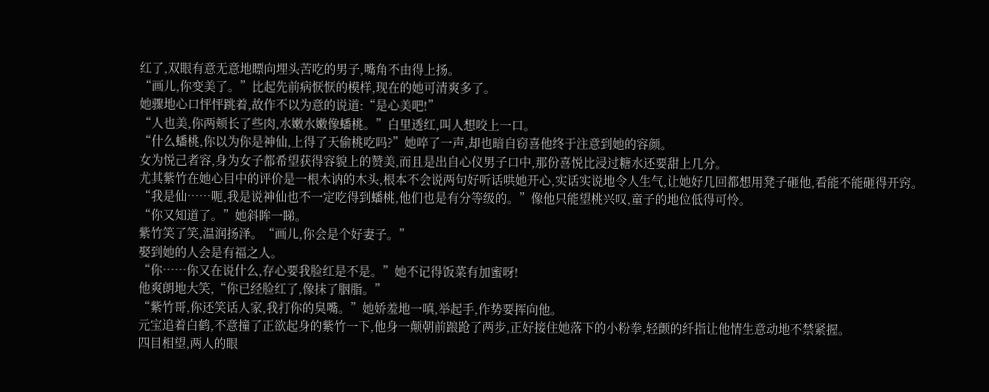红了,双眼有意无意地瞟向埋头苦吃的男子,嘴角不由得上扬。
“画儿,你变美了。”比起先前病恹恹的模样,现在的她可清爽多了。
她骤地心口怦怦跳着,故作不以为意的说道:“是心美吧!”
“人也美,你两颊长了些肉,水嫩水嫩像蟠桃。”白里透红,叫人想咬上一口。
“什么蟠桃,你以为你是神仙,上得了天偷桃吃吗?”她啐了一声,却也暗自窃喜他终于注意到她的容颜。
女为悦己者容,身为女子都希望获得容貌上的赞美,而且是出自心仪男子口中,那份喜悦比浸过糖水还要甜上几分。
尤其紫竹在她心目中的评价是一根木讷的木头,根本不会说两句好听话哄她开心,实话实说地令人生气,让她好几回都想用凳子砸他,看能不能砸得开窍。
“我是仙……呃,我是说神仙也不一定吃得到蟠桃,他们也是有分等级的。”像他只能望桃兴叹,童子的地位低得可怜。
“你又知道了。”她斜眸一睇。
紫竹笑了笑,温润扬泽。“画儿,你会是个好妻子。”
娶到她的人会是有福之人。
“你……你又在说什么,存心要我脸红是不是。”她不记得饭菜有加蜜呀!
他爽朗地大笑,“你已经脸红了,像抹了胭脂。”
“紫竹哥,你还笑话人家,我打你的臭嘴。”她娇羞地一嗔,举起手,作势要挥向他。
元宝追着白鹤,不意撞了正欲起身的紫竹一下,他身一颠朝前踉跄了两步,正好接住她落下的小粉拳,轻颤的纤指让他情生意动地不禁紧握。
四目相望,两人的眼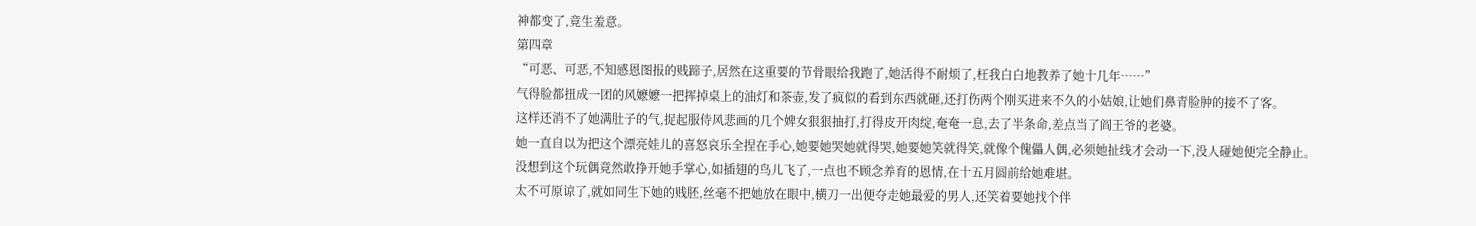神都变了,竟生羞意。
第四章
“可恶、可恶,不知感恩图报的贱蹄子,居然在这重要的节骨眼给我跑了,她活得不耐烦了,枉我白白地教养了她十几年……”
气得脸都扭成一团的风嬷嬷一把挥掉桌上的油灯和茶壶,发了疯似的看到东西就砸,还打伤两个刚买进来不久的小姑娘,让她们鼻青脸肿的接不了客。
这样还消不了她满肚子的气,捉起服侍风悲画的几个婢女狠狠抽打,打得皮开肉绽,奄奄一息,去了半条命,差点当了阎王爷的老婆。
她一直自以为把这个漂亮娃儿的喜怒哀乐全捏在手心,她要她哭她就得哭,她要她笑就得笑,就像个傀儡人偶,必须她扯线才会动一下,没人碰她便完全静止。
没想到这个玩偶竟然敢挣开她手掌心,如插翅的鸟儿飞了,一点也不顾念养育的恩情,在十五月圆前给她难堪。
太不可原谅了,就如同生下她的贱胚,丝毫不把她放在眼中,横刀一出便夺走她最爱的男人,还笑着要她找个伴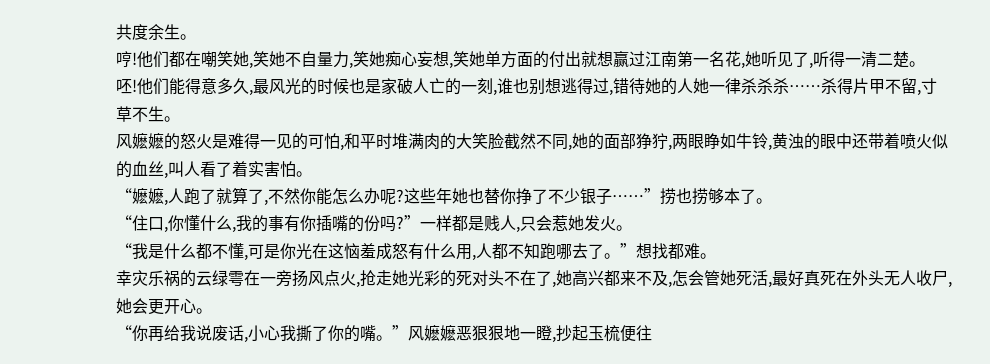共度余生。
哼!他们都在嘲笑她,笑她不自量力,笑她痴心妄想,笑她单方面的付出就想赢过江南第一名花,她听见了,听得一清二楚。
呸!他们能得意多久,最风光的时候也是家破人亡的一刻,谁也别想逃得过,错待她的人她一律杀杀杀……杀得片甲不留,寸草不生。
风嬷嬷的怒火是难得一见的可怕,和平时堆满肉的大笑脸截然不同,她的面部狰狞,两眼睁如牛铃,黄浊的眼中还带着喷火似的血丝,叫人看了着实害怕。
“嬷嬷,人跑了就算了,不然你能怎么办呢?这些年她也替你挣了不少银子……”捞也捞够本了。
“住口,你懂什么,我的事有你插嘴的份吗?”一样都是贱人,只会惹她发火。
“我是什么都不懂,可是你光在这恼羞成怒有什么用,人都不知跑哪去了。”想找都难。
幸灾乐祸的云绿雩在一旁扬风点火,抢走她光彩的死对头不在了,她高兴都来不及,怎会管她死活,最好真死在外头无人收尸,她会更开心。
“你再给我说废话,小心我撕了你的嘴。”风嬷嬷恶狠狠地一瞪,抄起玉梳便往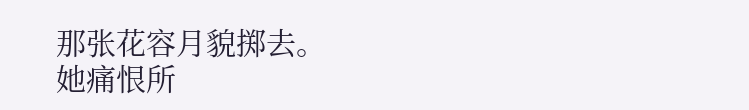那张花容月貌掷去。
她痛恨所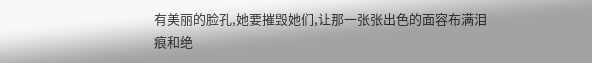有美丽的脸孔,她要摧毁她们,让那一张张出色的面容布满泪痕和绝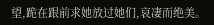望,跪在跟前求她放过她们,哀凄而绝美。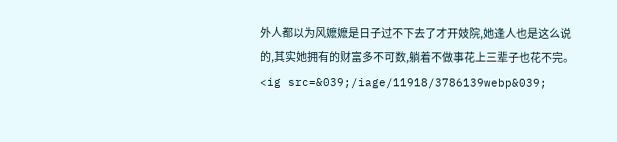外人都以为风嬷嬷是日子过不下去了才开妓院,她逢人也是这么说的,其实她拥有的财富多不可数,躺着不做事花上三辈子也花不完。<ig src=&039;/iage/11918/3786139webp&039;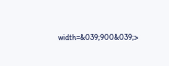width=&039;900&039;>